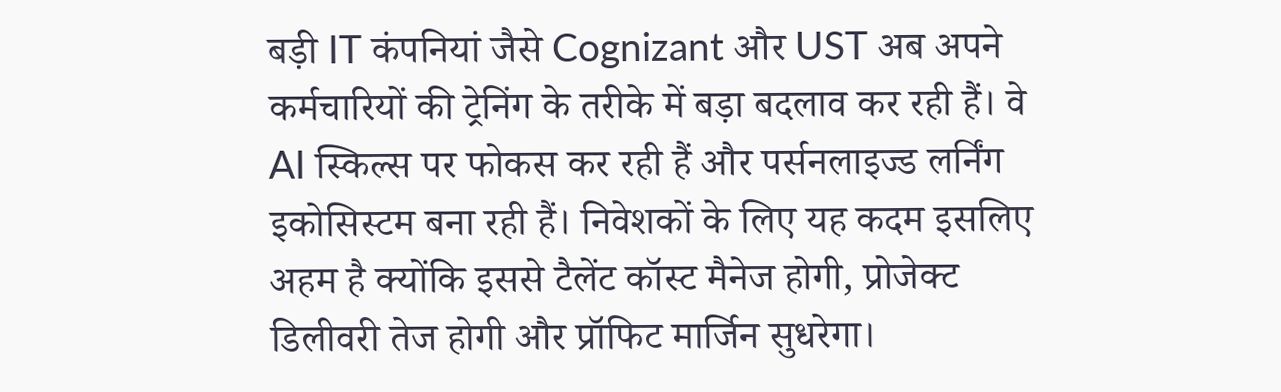बड़ी IT कंपनियां जैसे Cognizant और UST अब अपने कर्मचारियों की ट्रेनिंग के तरीके में बड़ा बदलाव कर रही हैं। वे AI स्किल्स पर फोकस कर रही हैं और पर्सनलाइज्ड लर्निंग इकोसिस्टम बना रही हैं। निवेशकों के लिए यह कदम इसलिए अहम है क्योंकि इससे टैलेंट कॉस्ट मैनेज होगी, प्रोजेक्ट डिलीवरी तेज होगी और प्रॉफिट मार्जिन सुधरेगा।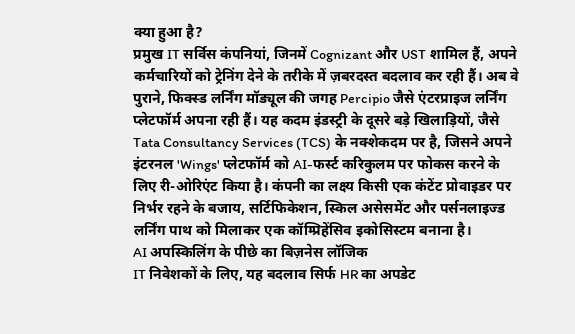क्या हुआ है?
प्रमुख IT सर्विस कंपनियां, जिनमें Cognizant और UST शामिल हैं, अपने कर्मचारियों को ट्रेनिंग देने के तरीके में ज़बरदस्त बदलाव कर रही हैं। अब वे पुराने, फिक्स्ड लर्निंग मॉड्यूल की जगह Percipio जैसे एंटरप्राइज लर्निंग प्लेटफॉर्म अपना रही हैं। यह कदम इंडस्ट्री के दूसरे बड़े खिलाड़ियों, जैसे Tata Consultancy Services (TCS) के नक्शेकदम पर है, जिसने अपने इंटरनल 'Wings' प्लेटफॉर्म को AI-फर्स्ट करिकुलम पर फोकस करने के लिए री-ओरिएंट किया है। कंपनी का लक्ष्य किसी एक कंटेंट प्रोवाइडर पर निर्भर रहने के बजाय, सर्टिफिकेशन, स्किल असेसमेंट और पर्सनलाइज्ड लर्निंग पाथ को मिलाकर एक कॉम्प्रिहेंसिव इकोसिस्टम बनाना है।
AI अपस्किलिंग के पीछे का बिज़नेस लॉजिक
IT निवेशकों के लिए, यह बदलाव सिर्फ HR का अपडेट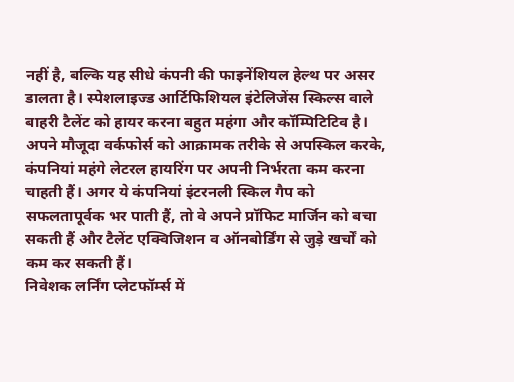नहीं है, बल्कि यह सीधे कंपनी की फाइनेंशियल हेल्थ पर असर डालता है। स्पेशलाइज्ड आर्टिफिशियल इंटेलिजेंस स्किल्स वाले बाहरी टैलेंट को हायर करना बहुत महंगा और कॉम्पिटिटिव है। अपने मौजूदा वर्कफोर्स को आक्रामक तरीके से अपस्किल करके, कंपनियां महंगे लेटरल हायरिंग पर अपनी निर्भरता कम करना चाहती हैं। अगर ये कंपनियां इंटरनली स्किल गैप को सफलतापूर्वक भर पाती हैं, तो वे अपने प्रॉफिट मार्जिन को बचा सकती हैं और टैलेंट एक्विजिशन व ऑनबोर्डिंग से जुड़े खर्चों को कम कर सकती हैं।
निवेशक लर्निंग प्लेटफॉर्म्स में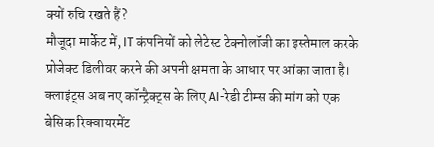क्यों रुचि रखते हैं?
मौजूदा मार्केट में, IT कंपनियों को लेटेस्ट टेक्नोलॉजी का इस्तेमाल करके प्रोजेक्ट डिलीवर करने की अपनी क्षमता के आधार पर आंका जाता है। क्लाइंट्स अब नए कॉन्ट्रैक्ट्स के लिए AI-रेडी टीम्स की मांग को एक बेसिक रिक्वायरमेंट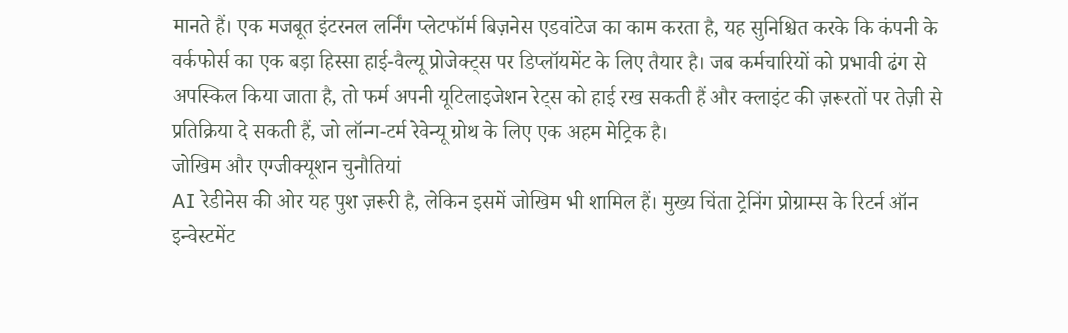मानते हैं। एक मजबूत इंटरनल लर्निंग प्लेटफॉर्म बिज़नेस एडवांटेज का काम करता है, यह सुनिश्चित करके कि कंपनी के वर्कफोर्स का एक बड़ा हिस्सा हाई-वैल्यू प्रोजेक्ट्स पर डिप्लॉयमेंट के लिए तैयार है। जब कर्मचारियों को प्रभावी ढंग से अपस्किल किया जाता है, तो फर्म अपनी यूटिलाइजेशन रेट्स को हाई रख सकती हैं और क्लाइंट की ज़रूरतों पर तेज़ी से प्रतिक्रिया दे सकती हैं, जो लॉन्ग-टर्म रेवेन्यू ग्रोथ के लिए एक अहम मेट्रिक है।
जोखिम और एग्जीक्यूशन चुनौतियां
AI रेडीनेस की ओर यह पुश ज़रूरी है, लेकिन इसमें जोखिम भी शामिल हैं। मुख्य चिंता ट्रेनिंग प्रोग्राम्स के रिटर्न ऑन इन्वेस्टमेंट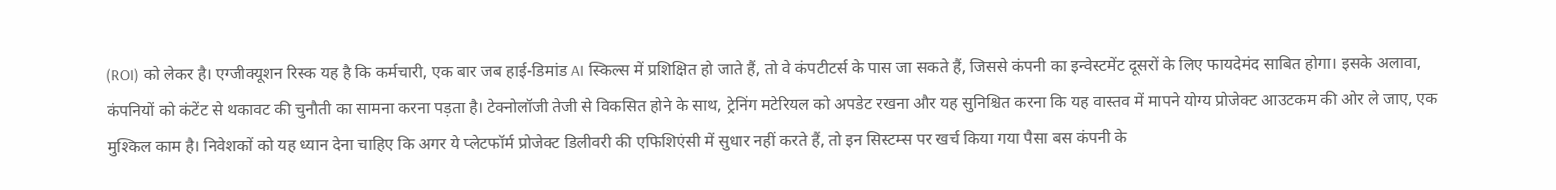(ROI) को लेकर है। एग्जीक्यूशन रिस्क यह है कि कर्मचारी, एक बार जब हाई-डिमांड AI स्किल्स में प्रशिक्षित हो जाते हैं, तो वे कंपटीटर्स के पास जा सकते हैं, जिससे कंपनी का इन्वेस्टमेंट दूसरों के लिए फायदेमंद साबित होगा। इसके अलावा, कंपनियों को कंटेंट से थकावट की चुनौती का सामना करना पड़ता है। टेक्नोलॉजी तेजी से विकसित होने के साथ, ट्रेनिंग मटेरियल को अपडेट रखना और यह सुनिश्चित करना कि यह वास्तव में मापने योग्य प्रोजेक्ट आउटकम की ओर ले जाए, एक मुश्किल काम है। निवेशकों को यह ध्यान देना चाहिए कि अगर ये प्लेटफॉर्म प्रोजेक्ट डिलीवरी की एफिशिएंसी में सुधार नहीं करते हैं, तो इन सिस्टम्स पर खर्च किया गया पैसा बस कंपनी के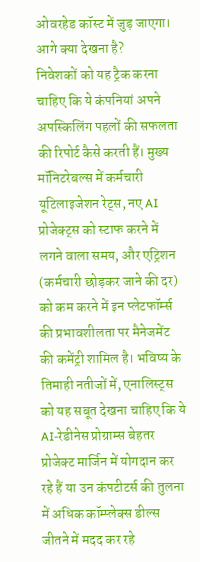ओवरहेड कॉस्ट में जुड़ जाएगा।
आगे क्या देखना है?
निवेशकों को यह ट्रैक करना चाहिए कि ये कंपनियां अपने अपस्किलिंग पहलों की सफलता की रिपोर्ट कैसे करती हैं। मुख्य मॉनिटरेबल्स में कर्मचारी यूटिलाइजेशन रेट्स, नए AI प्रोजेक्ट्स को स्टाफ करने में लगने वाला समय, और एट्रिशन (कर्मचारी छोड़कर जाने की दर) को कम करने में इन प्लेटफॉर्म्स की प्रभावशीलता पर मैनेजमेंट की कमेंट्री शामिल है। भविष्य के तिमाही नतीजों में, एनालिस्ट्स को यह सबूत देखना चाहिए कि ये AI-रेडीनेस प्रोग्राम्स बेहतर प्रोजेक्ट मार्जिन में योगदान कर रहे हैं या उन कंपटीटर्स की तुलना में अधिक कॉम्प्लेक्स डील्स जीतने में मदद कर रहे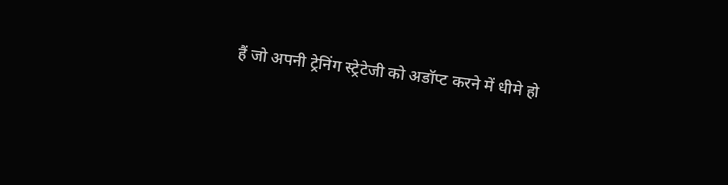हैं जो अपनी ट्रेनिंग स्ट्रेटेजी को अडॉप्ट करने में धीमे हो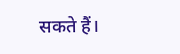सकते हैं।